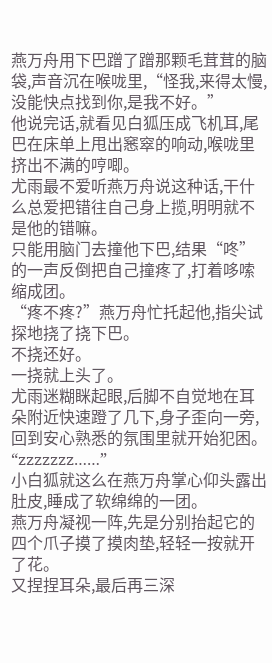燕万舟用下巴蹭了蹭那颗毛茸茸的脑袋,声音沉在喉咙里,“怪我,来得太慢,没能快点找到你,是我不好。”
他说完话,就看见白狐压成飞机耳,尾巴在床单上甩出窸窣的响动,喉咙里挤出不满的哼唧。
尤雨最不爱听燕万舟说这种话,干什么总爱把错往自己身上揽,明明就不是他的错嘛。
只能用脑门去撞他下巴,结果“咚”的一声反倒把自己撞疼了,打着哆嗦缩成团。
“疼不疼?”燕万舟忙托起他,指尖试探地挠了挠下巴。
不挠还好。
一挠就上头了。
尤雨迷糊眯起眼,后脚不自觉地在耳朵附近快速蹬了几下,身子歪向一旁,回到安心熟悉的氛围里就开始犯困。
“zzzzzzz……”
小白狐就这么在燕万舟掌心仰头露出肚皮,睡成了软绵绵的一团。
燕万舟凝视一阵,先是分别抬起它的四个爪子摸了摸肉垫,轻轻一按就开了花。
又捏捏耳朵,最后再三深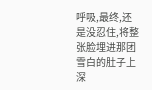呼吸,最终,还是没忍住,将整张脸埋进那团雪白的肚子上深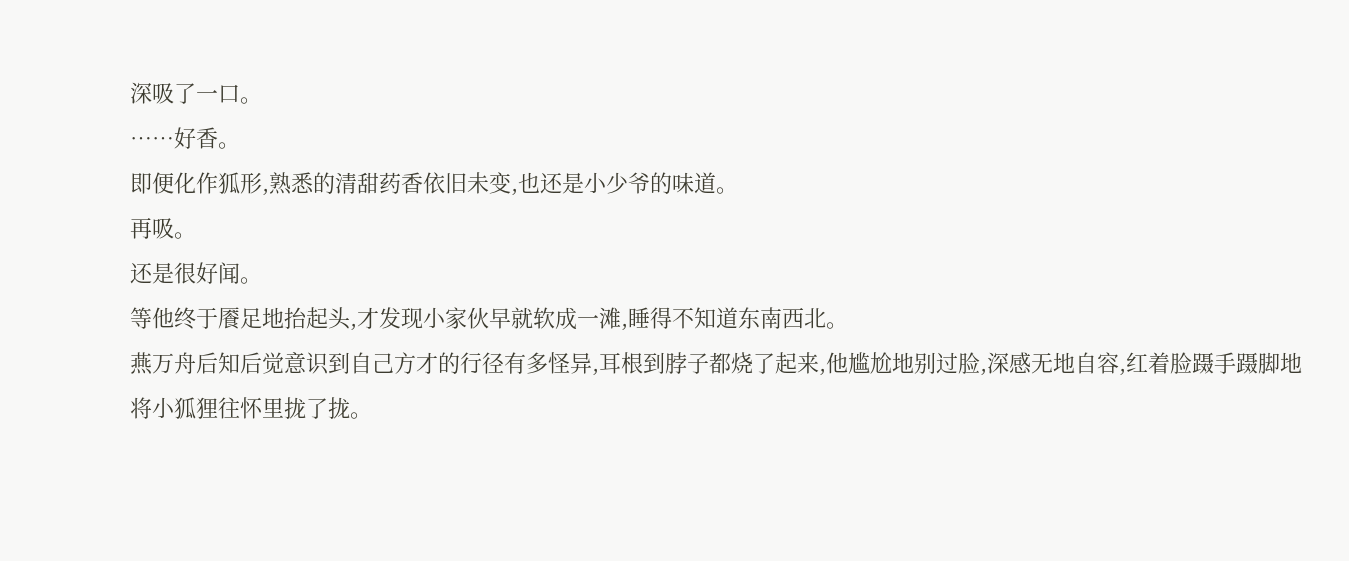深吸了一口。
……好香。
即便化作狐形,熟悉的清甜药香依旧未变,也还是小少爷的味道。
再吸。
还是很好闻。
等他终于餍足地抬起头,才发现小家伙早就软成一滩,睡得不知道东南西北。
燕万舟后知后觉意识到自己方才的行径有多怪异,耳根到脖子都烧了起来,他尴尬地别过脸,深感无地自容,红着脸蹑手蹑脚地将小狐狸往怀里拢了拢。